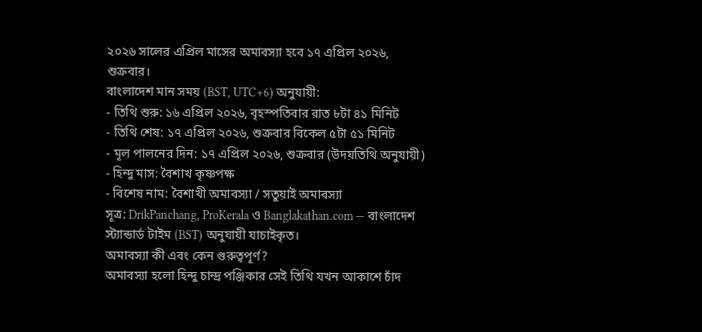২০২৬ সালের এপ্রিল মাসের অমাবস্যা হবে ১৭ এপ্রিল ২০২৬, শুক্রবার।
বাংলাদেশ মান সময় (BST, UTC+6) অনুযায়ী:
- তিথি শুরু: ১৬ এপ্রিল ২০২৬, বৃহস্পতিবার রাত ৮টা ৪১ মিনিট
- তিথি শেষ: ১৭ এপ্রিল ২০২৬, শুক্রবার বিকেল ৫টা ৫১ মিনিট
- মূল পালনের দিন: ১৭ এপ্রিল ২০২৬, শুক্রবার (উদয়তিথি অনুযায়ী)
- হিন্দু মাস: বৈশাখ কৃষ্ণপক্ষ
- বিশেষ নাম: বৈশাখী অমাবস্যা / সতুয়াই অমাবস্যা
সূত্র: DrikPanchang, ProKerala ও Banglakathan.com — বাংলাদেশ স্ট্যান্ডার্ড টাইম (BST) অনুযায়ী যাচাইকৃত।
অমাবস্যা কী এবং কেন গুরুত্বপূর্ণ?
অমাবস্যা হলো হিন্দু চান্দ্র পঞ্জিকার সেই তিথি যখন আকাশে চাঁদ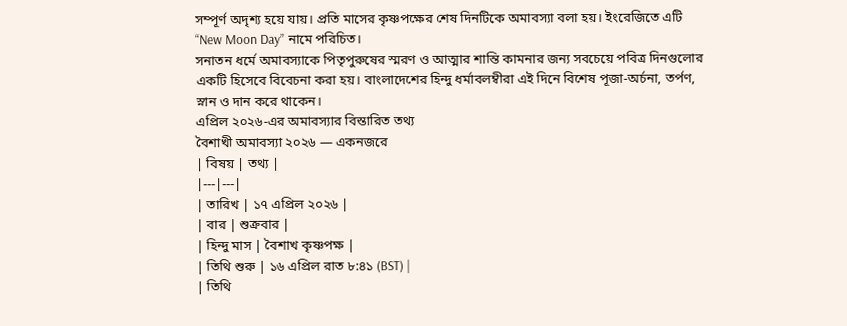সম্পূর্ণ অদৃশ্য হয়ে যায়। প্রতি মাসের কৃষ্ণপক্ষের শেষ দিনটিকে অমাবস্যা বলা হয়। ইংরেজিতে এটি “New Moon Day” নামে পরিচিত।
সনাতন ধর্মে অমাবস্যাকে পিতৃপুরুষের স্মরণ ও আত্মার শান্তি কামনার জন্য সবচেয়ে পবিত্র দিনগুলোর একটি হিসেবে বিবেচনা করা হয়। বাংলাদেশের হিন্দু ধর্মাবলম্বীরা এই দিনে বিশেষ পূজা-অর্চনা, তর্পণ, স্নান ও দান করে থাকেন।
এপ্রিল ২০২৬-এর অমাবস্যার বিস্তারিত তথ্য
বৈশাখী অমাবস্যা ২০২৬ — একনজরে
| বিষয় | তথ্য |
|---|---|
| তারিখ | ১৭ এপ্রিল ২০২৬ |
| বার | শুক্রবার |
| হিন্দু মাস | বৈশাখ কৃষ্ণপক্ষ |
| তিথি শুরু | ১৬ এপ্রিল রাত ৮:৪১ (BST) |
| তিথি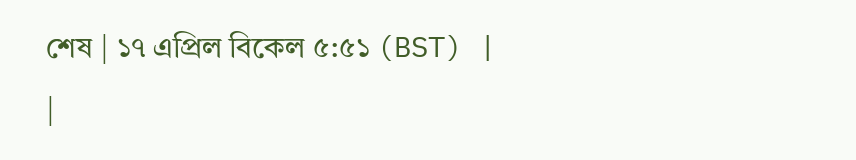শেষ | ১৭ এপ্রিল বিকেল ৫:৫১ (BST) |
|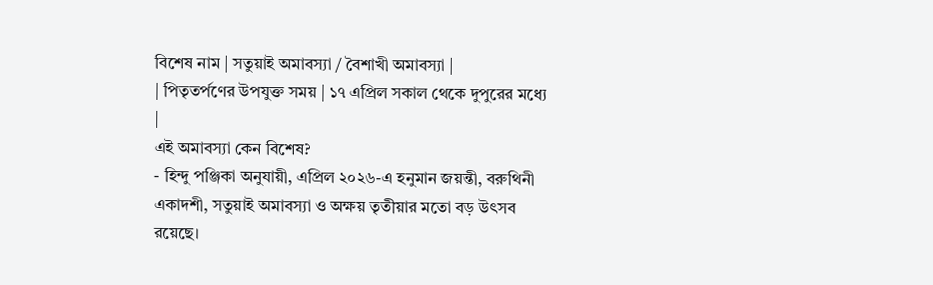বিশেষ নাম | সতুয়াই অমাবস্যা / বৈশাখী অমাবস্যা |
| পিতৃতর্পণের উপযুক্ত সময় | ১৭ এপ্রিল সকাল থেকে দুপুরের মধ্যে |
এই অমাবস্যা কেন বিশেষ?
- হিন্দু পঞ্জিকা অনুযায়ী, এপ্রিল ২০২৬-এ হনুমান জয়ন্তী, বরুথিনী একাদশী, সতুয়াই অমাবস্যা ও অক্ষয় তৃতীয়ার মতো বড় উৎসব রয়েছে।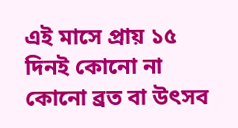এই মাসে প্রায় ১৫ দিনই কোনো না কোনো ব্রত বা উৎসব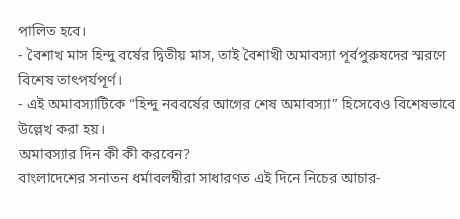পালিত হবে।
- বৈশাখ মাস হিন্দু বর্ষের দ্বিতীয় মাস, তাই বৈশাখী অমাবস্যা পূর্বপুরুষদের স্মরণে বিশেষ তাৎপর্যপূর্ণ।
- এই অমাবস্যাটিকে “হিন্দু নববর্ষের আগের শেষ অমাবস্যা” হিসেবেও বিশেষভাবে উল্লেখ করা হয়।
অমাবস্যার দিন কী কী করবেন?
বাংলাদেশের সনাতন ধর্মাবলম্বীরা সাধারণত এই দিনে নিচের আচার-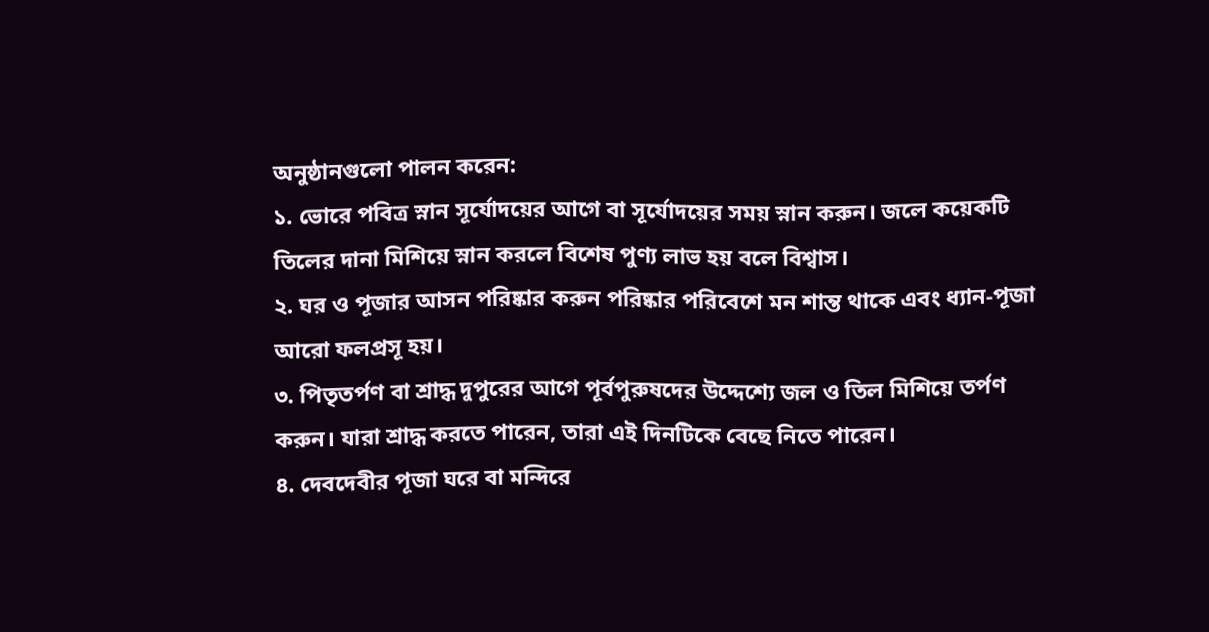অনুষ্ঠানগুলো পালন করেন:
১. ভোরে পবিত্র স্নান সূর্যোদয়ের আগে বা সূর্যোদয়ের সময় স্নান করুন। জলে কয়েকটি তিলের দানা মিশিয়ে স্নান করলে বিশেষ পুণ্য লাভ হয় বলে বিশ্বাস।
২. ঘর ও পূজার আসন পরিষ্কার করুন পরিষ্কার পরিবেশে মন শান্ত থাকে এবং ধ্যান-পূজা আরো ফলপ্রসূ হয়।
৩. পিতৃতর্পণ বা শ্রাদ্ধ দুপুরের আগে পূর্বপুরুষদের উদ্দেশ্যে জল ও তিল মিশিয়ে তর্পণ করুন। যারা শ্রাদ্ধ করতে পারেন, তারা এই দিনটিকে বেছে নিতে পারেন।
৪. দেবদেবীর পূজা ঘরে বা মন্দিরে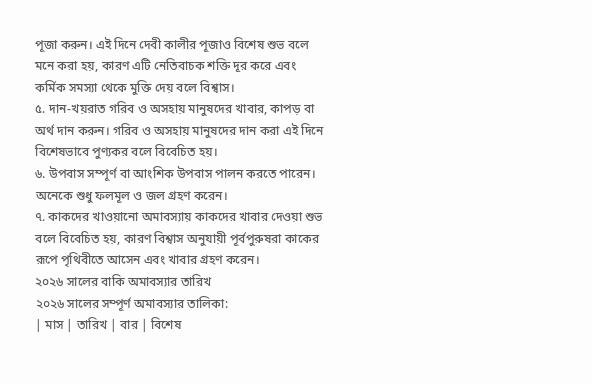পূজা করুন। এই দিনে দেবী কালীর পূজাও বিশেষ শুভ বলে মনে করা হয়, কারণ এটি নেতিবাচক শক্তি দূর করে এবং কর্মিক সমস্যা থেকে মুক্তি দেয় বলে বিশ্বাস।
৫. দান-খয়রাত গরিব ও অসহায় মানুষদের খাবার, কাপড় বা অর্থ দান করুন। গরিব ও অসহায় মানুষদের দান করা এই দিনে বিশেষভাবে পুণ্যকর বলে বিবেচিত হয়।
৬. উপবাস সম্পূর্ণ বা আংশিক উপবাস পালন করতে পারেন। অনেকে শুধু ফলমূল ও জল গ্রহণ করেন।
৭. কাকদের খাওয়ানো অমাবস্যায় কাকদের খাবার দেওয়া শুভ বলে বিবেচিত হয়, কারণ বিশ্বাস অনুযায়ী পূর্বপুরুষরা কাকের রূপে পৃথিবীতে আসেন এবং খাবার গ্রহণ করেন।
২০২৬ সালের বাকি অমাবস্যার তারিখ
২০২৬ সালের সম্পূর্ণ অমাবস্যার তালিকা:
| মাস | তারিখ | বার | বিশেষ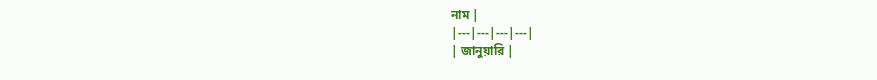নাম |
|---|---|---|---|
| জানুয়ারি |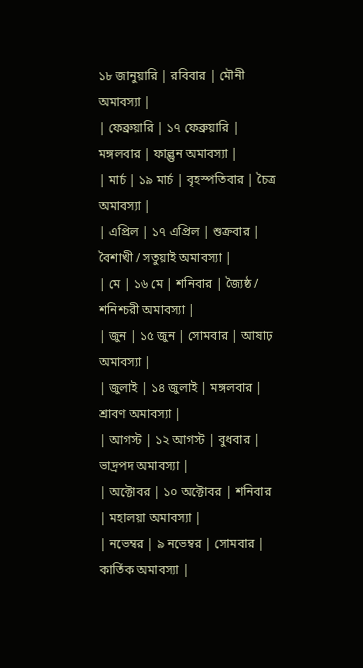১৮ জানুয়ারি | রবিবার | মৌনী অমাবস্যা |
| ফেব্রুয়ারি | ১৭ ফেব্রুয়ারি | মঙ্গলবার | ফাল্গুন অমাবস্যা |
| মার্চ | ১৯ মার্চ | বৃহস্পতিবার | চৈত্র অমাবস্যা |
| এপ্রিল | ১৭ এপ্রিল | শুক্রবার | বৈশাখী / সতুয়াই অমাবস্যা |
| মে | ১৬ মে | শনিবার | জ্যৈষ্ঠ / শনিশ্চরী অমাবস্যা |
| জুন | ১৫ জুন | সোমবার | আষাঢ় অমাবস্যা |
| জুলাই | ১৪ জুলাই | মঙ্গলবার | শ্রাবণ অমাবস্যা |
| আগস্ট | ১২ আগস্ট | বুধবার | ভাদ্রপদ অমাবস্যা |
| অক্টোবর | ১০ অক্টোবর | শনিবার | মহালয়া অমাবস্যা |
| নভেম্বর | ৯ নভেম্বর | সোমবার | কার্তিক অমাবস্যা |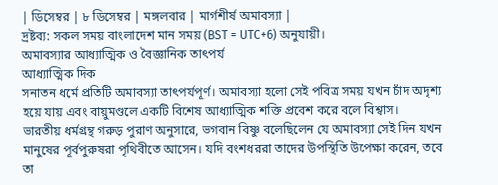| ডিসেম্বর | ৮ ডিসেম্বর | মঙ্গলবার | মার্গশীর্ষ অমাবস্যা |
দ্রষ্টব্য: সকল সময় বাংলাদেশ মান সময় (BST = UTC+6) অনুযায়ী।
অমাবস্যার আধ্যাত্মিক ও বৈজ্ঞানিক তাৎপর্য
আধ্যাত্মিক দিক
সনাতন ধর্মে প্রতিটি অমাবস্যা তাৎপর্যপূর্ণ। অমাবস্যা হলো সেই পবিত্র সময় যখন চাঁদ অদৃশ্য হয়ে যায় এবং বায়ুমণ্ডলে একটি বিশেষ আধ্যাত্মিক শক্তি প্রবেশ করে বলে বিশ্বাস।
ভারতীয় ধর্মগ্রন্থ গরুড় পুরাণ অনুসারে, ভগবান বিষ্ণু বলেছিলেন যে অমাবস্যা সেই দিন যখন মানুষের পূর্বপুরুষরা পৃথিবীতে আসেন। যদি বংশধররা তাদের উপস্থিতি উপেক্ষা করেন, তবে তা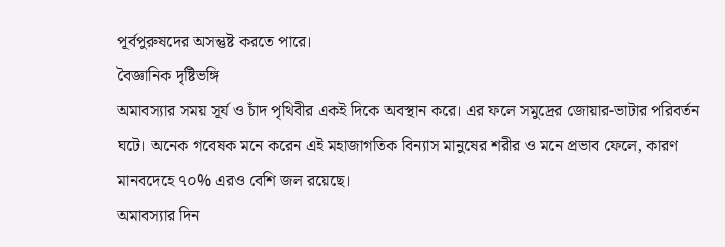পূর্বপুরুষদের অসন্তুষ্ট করতে পারে।
বৈজ্ঞানিক দৃষ্টিভঙ্গি
অমাবস্যার সময় সূর্য ও চাঁদ পৃথিবীর একই দিকে অবস্থান করে। এর ফলে সমুদ্রের জোয়ার-ভাটার পরিবর্তন ঘটে। অনেক গবেষক মনে করেন এই মহাজাগতিক বিন্যাস মানুষের শরীর ও মনে প্রভাব ফেলে, কারণ মানবদেহে ৭০% এরও বেশি জল রয়েছে।
অমাবস্যার দিন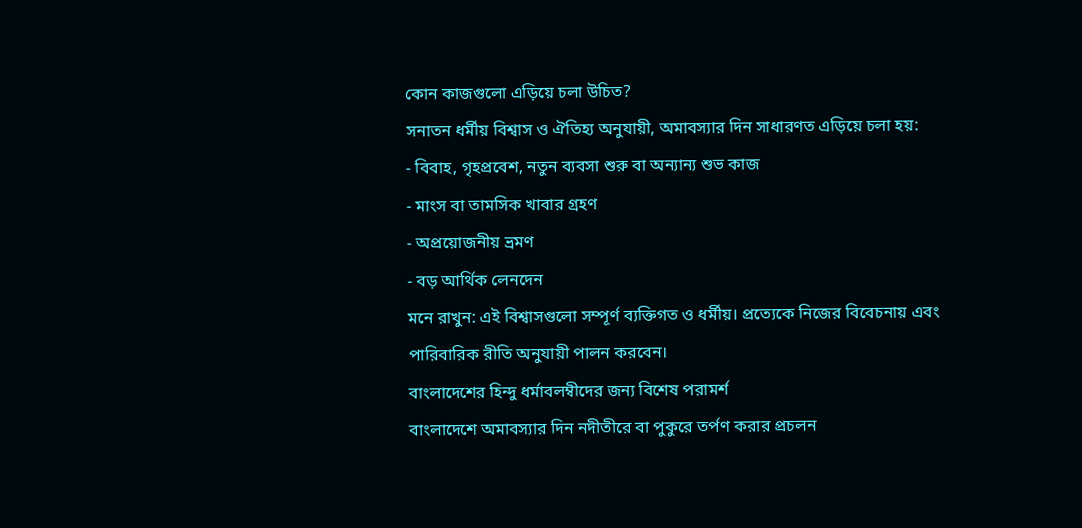কোন কাজগুলো এড়িয়ে চলা উচিত?
সনাতন ধর্মীয় বিশ্বাস ও ঐতিহ্য অনুযায়ী, অমাবস্যার দিন সাধারণত এড়িয়ে চলা হয়:
- বিবাহ, গৃহপ্রবেশ, নতুন ব্যবসা শুরু বা অন্যান্য শুভ কাজ
- মাংস বা তামসিক খাবার গ্রহণ
- অপ্রয়োজনীয় ভ্রমণ
- বড় আর্থিক লেনদেন
মনে রাখুন: এই বিশ্বাসগুলো সম্পূর্ণ ব্যক্তিগত ও ধর্মীয়। প্রত্যেকে নিজের বিবেচনায় এবং পারিবারিক রীতি অনুযায়ী পালন করবেন।
বাংলাদেশের হিন্দু ধর্মাবলম্বীদের জন্য বিশেষ পরামর্শ
বাংলাদেশে অমাবস্যার দিন নদীতীরে বা পুকুরে তর্পণ করার প্রচলন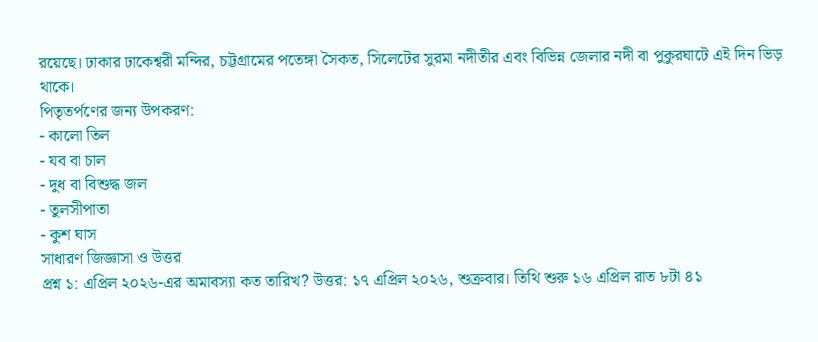রয়েছে। ঢাকার ঢাকেশ্বরী মন্দির, চট্টগ্রামের পতেঙ্গা সৈকত, সিলেটের সুরমা নদীতীর এবং বিভিন্ন জেলার নদী বা পুকুরঘাটে এই দিন ভিড় থাকে।
পিতৃতর্পণের জন্য উপকরণ:
- কালো তিল
- যব বা চাল
- দুধ বা বিশুদ্ধ জল
- তুলসীপাতা
- কুশ ঘাস
সাধারণ জিজ্ঞাসা ও উত্তর
প্রশ্ন ১: এপ্রিল ২০২৬-এর অমাবস্যা কত তারিখ? উত্তর: ১৭ এপ্রিল ২০২৬, শুক্রবার। তিথি শুরু ১৬ এপ্রিল রাত ৮টা ৪১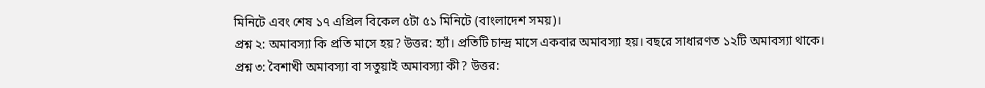মিনিটে এবং শেষ ১৭ এপ্রিল বিকেল ৫টা ৫১ মিনিটে (বাংলাদেশ সময়)।
প্রশ্ন ২: অমাবস্যা কি প্রতি মাসে হয়? উত্তর: হ্যাঁ। প্রতিটি চান্দ্র মাসে একবার অমাবস্যা হয়। বছরে সাধারণত ১২টি অমাবস্যা থাকে।
প্রশ্ন ৩: বৈশাখী অমাবস্যা বা সতুয়াই অমাবস্যা কী? উত্তর: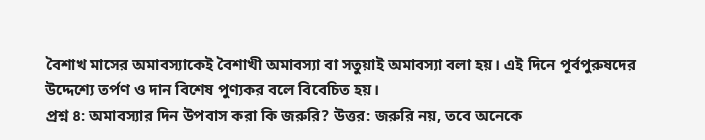বৈশাখ মাসের অমাবস্যাকেই বৈশাখী অমাবস্যা বা সতুয়াই অমাবস্যা বলা হয়। এই দিনে পূর্বপুরুষদের উদ্দেশ্যে তর্পণ ও দান বিশেষ পুণ্যকর বলে বিবেচিত হয়।
প্রশ্ন ৪: অমাবস্যার দিন উপবাস করা কি জরুরি? উত্তর: জরুরি নয়, তবে অনেকে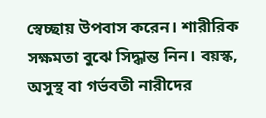স্বেচ্ছায় উপবাস করেন। শারীরিক সক্ষমতা বুঝে সিদ্ধান্ত নিন। বয়স্ক, অসুস্থ বা গর্ভবতী নারীদের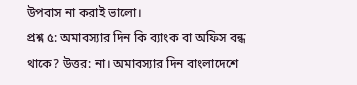উপবাস না করাই ভালো।
প্রশ্ন ৫: অমাবস্যার দিন কি ব্যাংক বা অফিস বন্ধ থাকে? উত্তর: না। অমাবস্যার দিন বাংলাদেশে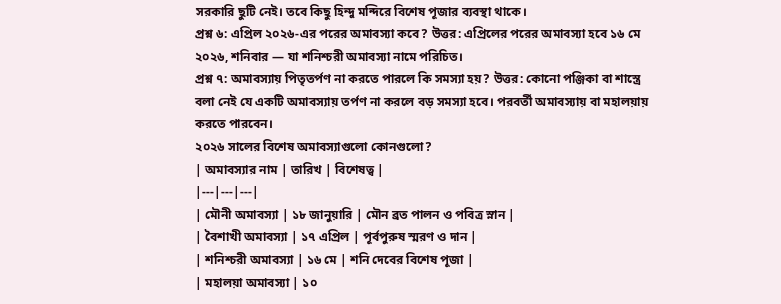সরকারি ছুটি নেই। তবে কিছু হিন্দু মন্দিরে বিশেষ পূজার ব্যবস্থা থাকে।
প্রশ্ন ৬: এপ্রিল ২০২৬-এর পরের অমাবস্যা কবে? উত্তর: এপ্রিলের পরের অমাবস্যা হবে ১৬ মে ২০২৬, শনিবার — যা শনিশ্চরী অমাবস্যা নামে পরিচিত।
প্রশ্ন ৭: অমাবস্যায় পিতৃতর্পণ না করতে পারলে কি সমস্যা হয়? উত্তর: কোনো পঞ্জিকা বা শাস্ত্রে বলা নেই যে একটি অমাবস্যায় তর্পণ না করলে বড় সমস্যা হবে। পরবর্তী অমাবস্যায় বা মহালয়ায় করতে পারবেন।
২০২৬ সালের বিশেষ অমাবস্যাগুলো কোনগুলো?
| অমাবস্যার নাম | তারিখ | বিশেষত্ব |
|---|---|---|
| মৌনী অমাবস্যা | ১৮ জানুয়ারি | মৌন ব্রত পালন ও পবিত্র স্নান |
| বৈশাখী অমাবস্যা | ১৭ এপ্রিল | পূর্বপুরুষ স্মরণ ও দান |
| শনিশ্চরী অমাবস্যা | ১৬ মে | শনি দেবের বিশেষ পূজা |
| মহালয়া অমাবস্যা | ১০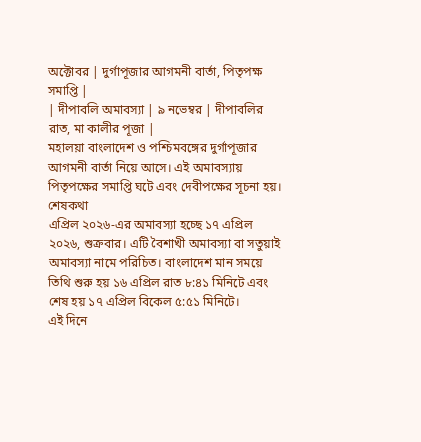অক্টোবর | দুর্গাপূজার আগমনী বার্তা, পিতৃপক্ষ সমাপ্তি |
| দীপাবলি অমাবস্যা | ৯ নভেম্বর | দীপাবলির রাত, মা কালীর পূজা |
মহালয়া বাংলাদেশ ও পশ্চিমবঙ্গের দুর্গাপূজার আগমনী বার্তা নিয়ে আসে। এই অমাবস্যায় পিতৃপক্ষের সমাপ্তি ঘটে এবং দেবীপক্ষের সূচনা হয়।
শেষকথা
এপ্রিল ২০২৬-এর অমাবস্যা হচ্ছে ১৭ এপ্রিল ২০২৬, শুক্রবার। এটি বৈশাখী অমাবস্যা বা সতুয়াই অমাবস্যা নামে পরিচিত। বাংলাদেশ মান সময়ে তিথি শুরু হয় ১৬ এপ্রিল রাত ৮:৪১ মিনিটে এবং শেষ হয় ১৭ এপ্রিল বিকেল ৫:৫১ মিনিটে।
এই দিনে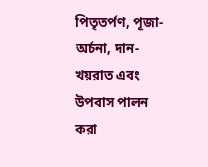পিতৃতর্পণ, পূজা-অর্চনা, দান-খয়রাত এবং উপবাস পালন করা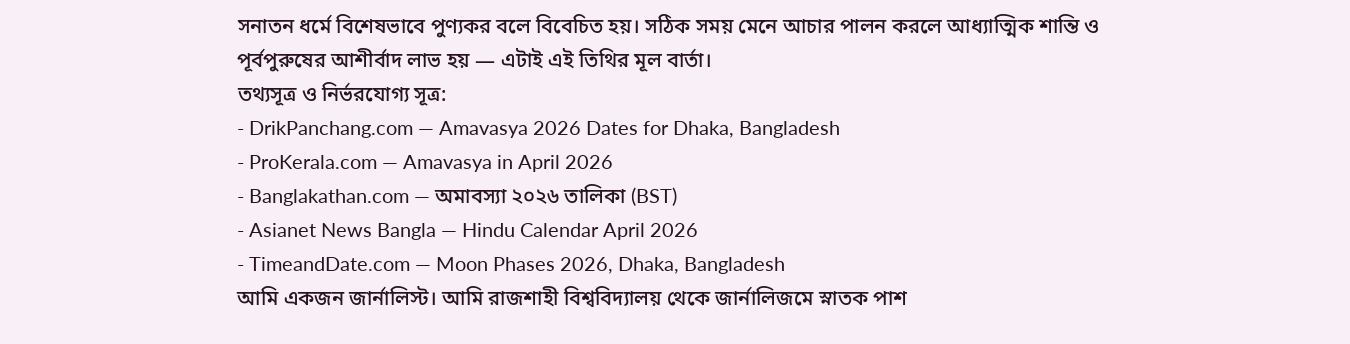সনাতন ধর্মে বিশেষভাবে পুণ্যকর বলে বিবেচিত হয়। সঠিক সময় মেনে আচার পালন করলে আধ্যাত্মিক শান্তি ও পূর্বপুরুষের আশীর্বাদ লাভ হয় — এটাই এই তিথির মূল বার্তা।
তথ্যসূত্র ও নির্ভরযোগ্য সূত্র:
- DrikPanchang.com — Amavasya 2026 Dates for Dhaka, Bangladesh
- ProKerala.com — Amavasya in April 2026
- Banglakathan.com — অমাবস্যা ২০২৬ তালিকা (BST)
- Asianet News Bangla — Hindu Calendar April 2026
- TimeandDate.com — Moon Phases 2026, Dhaka, Bangladesh
আমি একজন জার্নালিস্ট। আমি রাজশাহী বিশ্ববিদ্যালয় থেকে জার্নালিজমে স্নাতক পাশ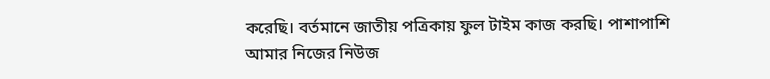করেছি। বর্তমানে জাতীয় পত্রিকায় ফুল টাইম কাজ করছি। পাশাপাশি আমার নিজের নিউজ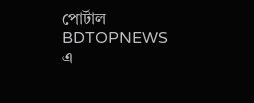পোর্টাল BDTOPNEWS এ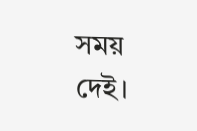সময় দেই।